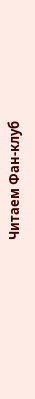Читаем Фан-клуб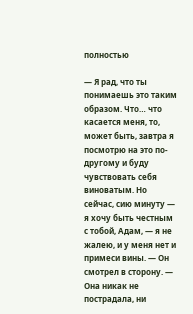полностью

— Я рад, что ты понимаешь это таким образом. Что… что касается меня, то, может быть, завтра я посмотрю на это по-другому и буду чувствовать себя виноватым. Но сейчас, сию минуту — я хочу быть честным с тобой, Адам, — я не жалею, и у меня нет и примеси вины. — Он смотрел в сторону. — Она никак не пострадала, ни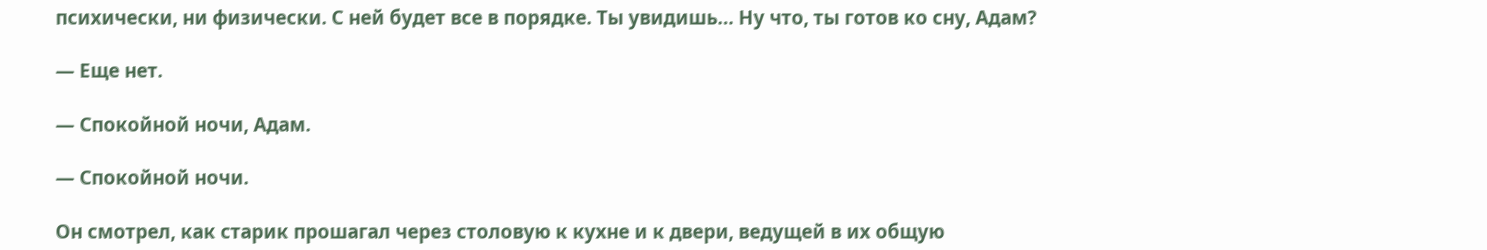психически, ни физически. С ней будет все в порядке. Ты увидишь… Ну что, ты готов ко сну, Адам?

— Еще нет.

— Спокойной ночи, Адам.

— Спокойной ночи.

Он смотрел, как старик прошагал через столовую к кухне и к двери, ведущей в их общую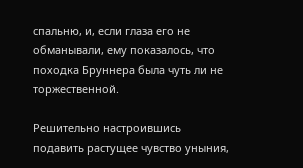спальню, и, если глаза его не обманывали, ему показалось, что походка Бруннера была чуть ли не торжественной.

Решительно настроившись подавить растущее чувство уныния,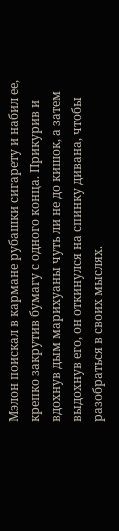Мэлон поискал в кармане рубашки сигарету и набил ее, крепко закрутив бумагу с одного конца. Прикурив и вдохнув дым марихуаны чуть ли не до кишок, а затем выдохнув его, он откинулся на спинку дивана, чтобы разобраться в своих мыслях.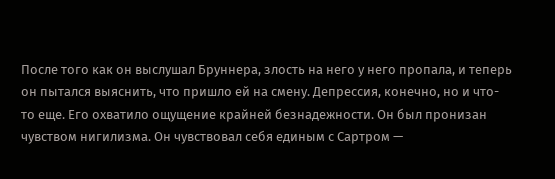После того как он выслушал Бруннера, злость на него у него пропала, и теперь он пытался выяснить, что пришло ей на смену. Депрессия, конечно, но и что-то еще. Его охватило ощущение крайней безнадежности. Он был пронизан чувством нигилизма. Он чувствовал себя единым с Сартром —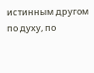истинным другом по духу, по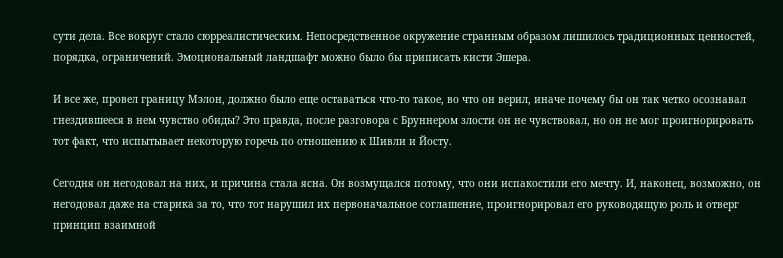сути дела. Все вокруг стало сюрреалистическим. Непосредственное окружение странным образом лишилось традиционных ценностей, порядка, ограничений. Эмоциональный ландшафт можно было бы приписать кисти Эшера.

И все же, провел границу Мэлон, должно было еще оставаться что-то такое, во что он верил, иначе почему бы он так четко осознавал гнездившееся в нем чувство обиды? Это правда, после разговора с Бруннером злости он не чувствовал, но он не мог проигнорировать тот факт, что испытывает некоторую горечь по отношению к Шивли и Йосту.

Сегодня он негодовал на них, и причина стала ясна. Он возмущался потому, что они испакостили его мечту. И, наконец, возможно, он негодовал даже на старика за то, что тот нарушил их первоначальное соглашение, проигнорировал его руководящую роль и отверг принцип взаимной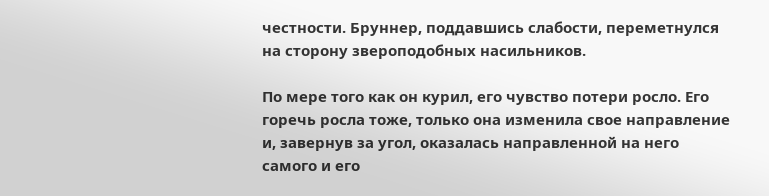честности. Бруннер, поддавшись слабости, переметнулся на сторону звероподобных насильников.

По мере того как он курил, его чувство потери росло. Его горечь росла тоже, только она изменила свое направление и, завернув за угол, оказалась направленной на него самого и его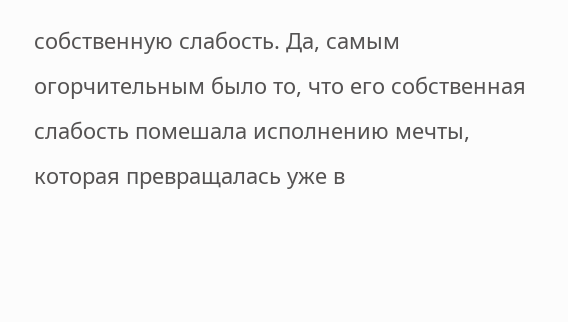собственную слабость. Да, самым огорчительным было то, что его собственная слабость помешала исполнению мечты, которая превращалась уже в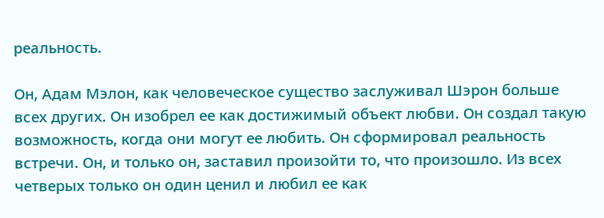реальность.

Он, Адам Мэлон, как человеческое существо заслуживал Шэрон больше всех других. Он изобрел ее как достижимый объект любви. Он создал такую возможность, когда они могут ее любить. Он сформировал реальность встречи. Он, и только он, заставил произойти то, что произошло. Из всех четверых только он один ценил и любил ее как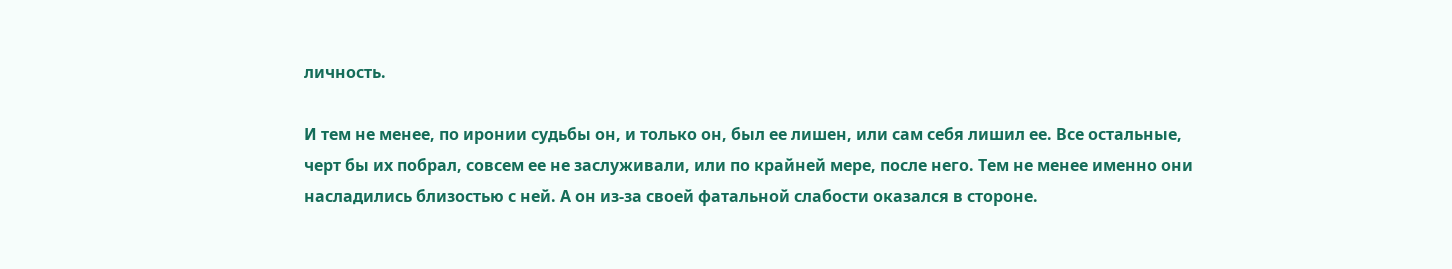личность.

И тем не менее, по иронии судьбы он, и только он, был ее лишен, или сам себя лишил ее. Все остальные, черт бы их побрал, совсем ее не заслуживали, или по крайней мере, после него. Тем не менее именно они насладились близостью с ней. А он из-за своей фатальной слабости оказался в стороне.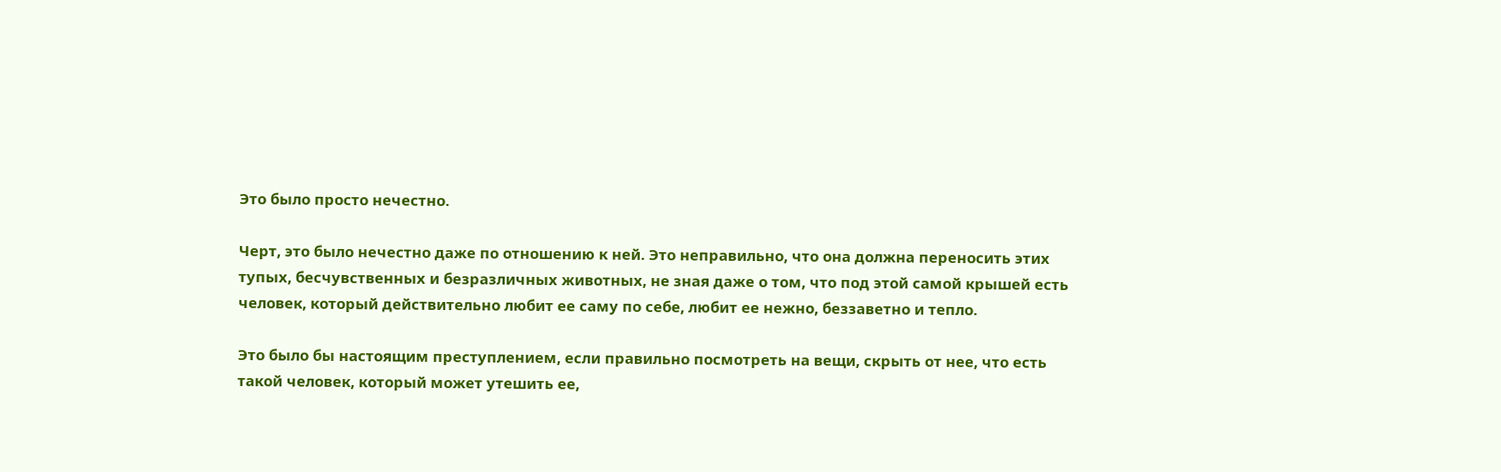Это было просто нечестно.

Черт, это было нечестно даже по отношению к ней. Это неправильно, что она должна переносить этих тупых, бесчувственных и безразличных животных, не зная даже о том, что под этой самой крышей есть человек, который действительно любит ее саму по себе, любит ее нежно, беззаветно и тепло.

Это было бы настоящим преступлением, если правильно посмотреть на вещи, скрыть от нее, что есть такой человек, который может утешить ее,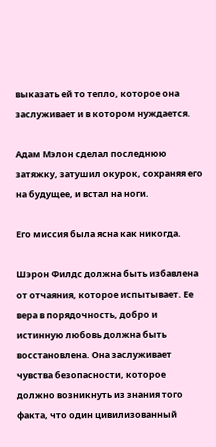выказать ей то тепло, которое она заслуживает и в котором нуждается.

Адам Мэлон сделал последнюю затяжку, затушил окурок, сохраняя его на будущее, и встал на ноги.

Его миссия была ясна как никогда.

Шэрон Филдс должна быть избавлена от отчаяния, которое испытывает. Ее вера в порядочность, добро и истинную любовь должна быть восстановлена. Она заслуживает чувства безопасности, которое должно возникнуть из знания того факта, что один цивилизованный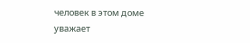человек в этом доме уважает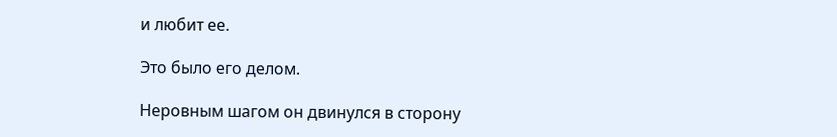и любит ее.

Это было его делом.

Неровным шагом он двинулся в сторону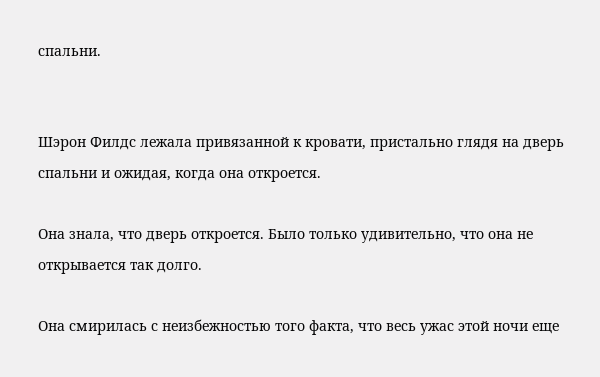спальни.


Шэрон Филдс лежала привязанной к кровати, пристально глядя на дверь спальни и ожидая, когда она откроется.

Она знала, что дверь откроется. Было только удивительно, что она не открывается так долго.

Она смирилась с неизбежностью того факта, что весь ужас этой ночи еще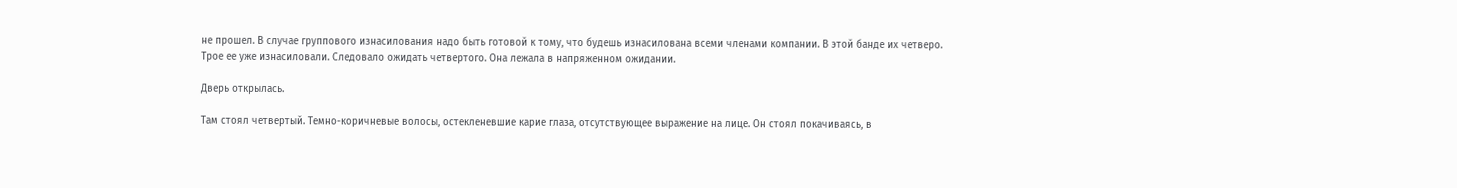не прошел. В случае группового изнасилования надо быть готовой к тому, что будешь изнасилована всеми членами компании. В этой банде их четверо. Трое ее уже изнасиловали. Следовало ожидать четвертого. Она лежала в напряженном ожидании.

Дверь открылась.

Там стоял четвертый. Темно-коричневые волосы, остекленевшие карие глаза, отсутствующее выражение на лице. Он стоял покачиваясь, в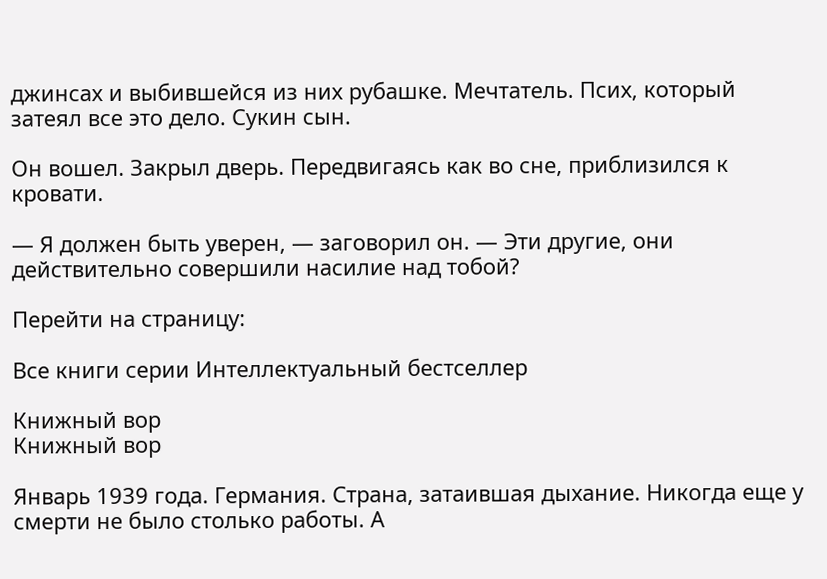джинсах и выбившейся из них рубашке. Мечтатель. Псих, который затеял все это дело. Сукин сын.

Он вошел. Закрыл дверь. Передвигаясь как во сне, приблизился к кровати.

— Я должен быть уверен, — заговорил он. — Эти другие, они действительно совершили насилие над тобой?

Перейти на страницу:

Все книги серии Интеллектуальный бестселлер

Книжный вор
Книжный вор

Январь 1939 года. Германия. Страна, затаившая дыхание. Никогда еще у смерти не было столько работы. А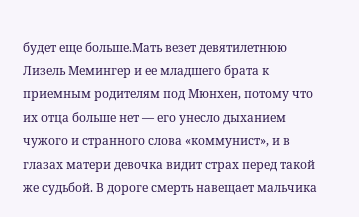будет еще больше.Мать везет девятилетнюю Лизель Мемингер и ее младшего брата к приемным родителям под Мюнхен, потому что их отца больше нет — его унесло дыханием чужого и странного слова «коммунист», и в глазах матери девочка видит страх перед такой же судьбой. В дороге смерть навещает мальчика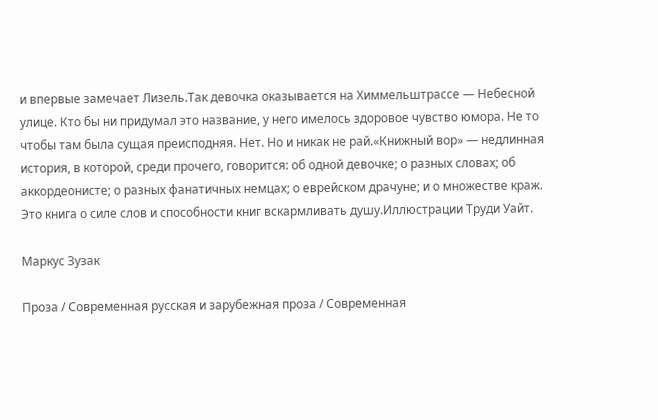и впервые замечает Лизель.Так девочка оказывается на Химмельштрассе — Небесной улице. Кто бы ни придумал это название, у него имелось здоровое чувство юмора. Не то чтобы там была сущая преисподняя. Нет. Но и никак не рай.«Книжный вор» — недлинная история, в которой, среди прочего, говорится: об одной девочке; о разных словах; об аккордеонисте; о разных фанатичных немцах; о еврейском драчуне; и о множестве краж. Это книга о силе слов и способности книг вскармливать душу.Иллюстрации Труди Уайт.

Маркус Зузак

Проза / Современная русская и зарубежная проза / Современная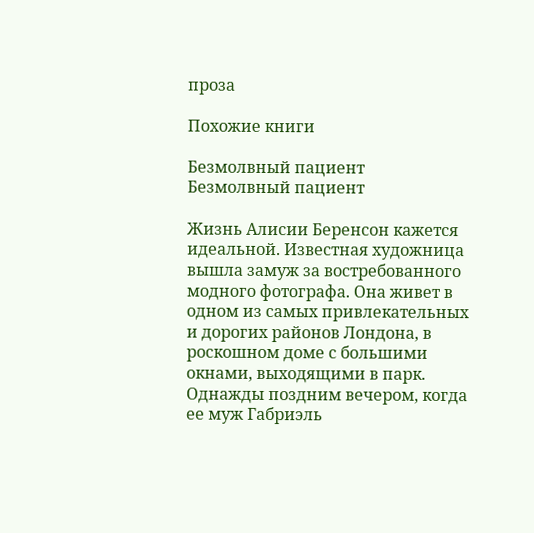проза

Похожие книги

Безмолвный пациент
Безмолвный пациент

Жизнь Алисии Беренсон кажется идеальной. Известная художница вышла замуж за востребованного модного фотографа. Она живет в одном из самых привлекательных и дорогих районов Лондона, в роскошном доме с большими окнами, выходящими в парк. Однажды поздним вечером, когда ее муж Габриэль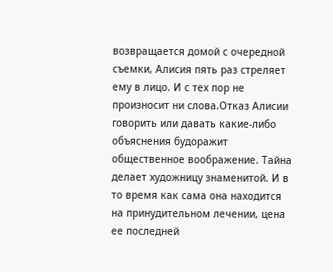возвращается домой с очередной съемки, Алисия пять раз стреляет ему в лицо. И с тех пор не произносит ни слова.Отказ Алисии говорить или давать какие-либо объяснения будоражит общественное воображение. Тайна делает художницу знаменитой. И в то время как сама она находится на принудительном лечении, цена ее последней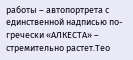работы – автопортрета с единственной надписью по-гречески «АЛКЕСТА» – стремительно растет.Тео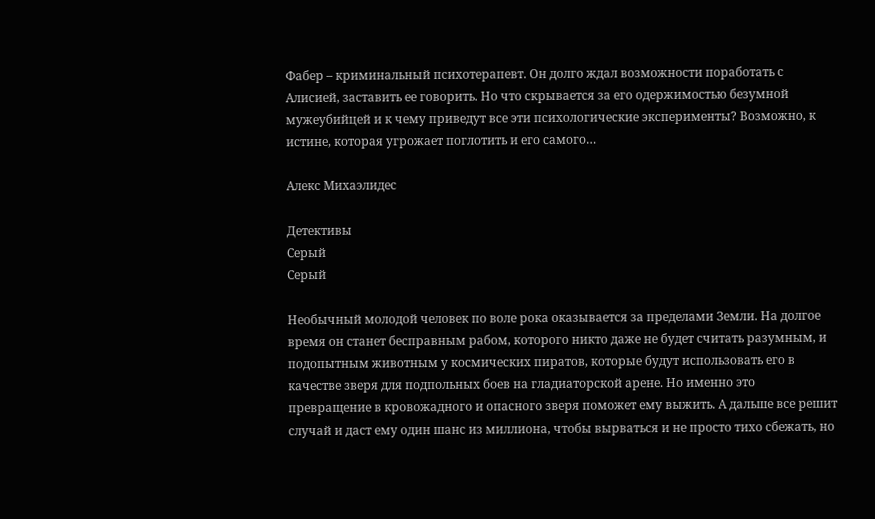Фабер – криминальный психотерапевт. Он долго ждал возможности поработать с Алисией, заставить ее говорить. Но что скрывается за его одержимостью безумной мужеубийцей и к чему приведут все эти психологические эксперименты? Возможно, к истине, которая угрожает поглотить и его самого…

Алекс Михаэлидес

Детективы
Серый
Серый

Необычный молодой человек по воле рока оказывается за пределами Земли. На долгое время он станет бесправным рабом, которого никто даже не будет считать разумным, и подопытным животным у космических пиратов, которые будут использовать его в качестве зверя для подпольных боев на гладиаторской арене. Но именно это превращение в кровожадного и опасного зверя поможет ему выжить. А дальше все решит случай и даст ему один шанс из миллиона, чтобы вырваться и не просто тихо сбежать, но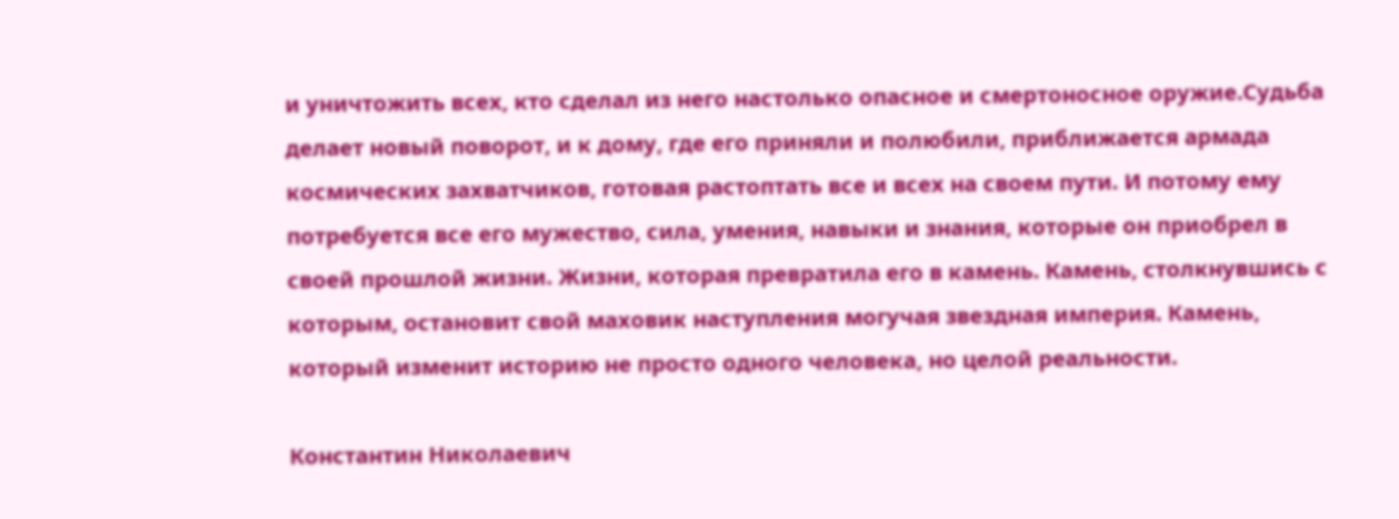и уничтожить всех, кто сделал из него настолько опасное и смертоносное оружие.Судьба делает новый поворот, и к дому, где его приняли и полюбили, приближается армада космических захватчиков, готовая растоптать все и всех на своем пути. И потому ему потребуется все его мужество, сила, умения, навыки и знания, которые он приобрел в своей прошлой жизни. Жизни, которая превратила его в камень. Камень, столкнувшись с которым, остановит свой маховик наступления могучая звездная империя. Камень, который изменит историю не просто одного человека, но целой реальности.

Константин Николаевич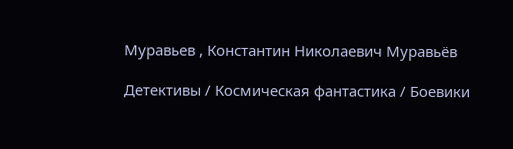Муравьев , Константин Николаевич Муравьёв

Детективы / Космическая фантастика / Боевики